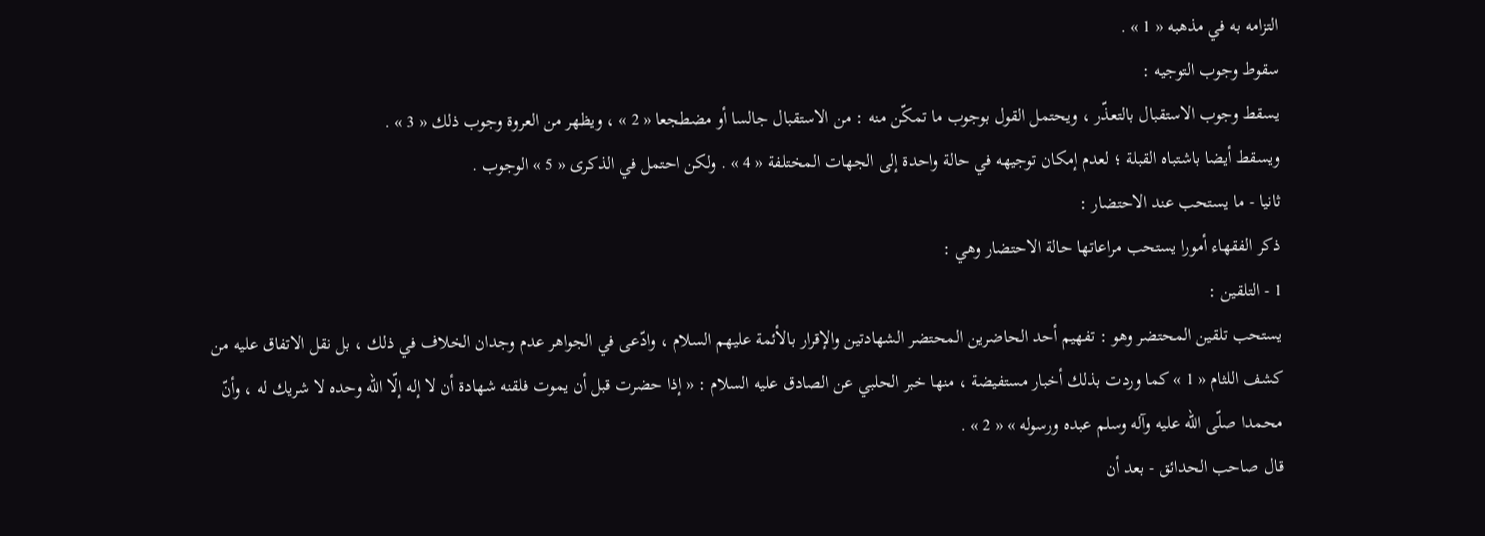التزامه به في مذهبه « 1 » .
سقوط وجوب التوجيه :
يسقط وجوب الاستقبال بالتعذّر ، ويحتمل القول بوجوب ما تمكّن منه : من الاستقبال جالسا أو مضطجعا « 2 » ، ويظهر من العروة وجوب ذلك « 3 » .
ويسقط أيضا باشتباه القبلة ؛ لعدم إمكان توجيهه في حالة واحدة إلى الجهات المختلفة « 4 » . ولكن احتمل في الذكرى « 5 » الوجوب .
ثانيا - ما يستحب عند الاحتضار :
ذكر الفقهاء أمورا يستحب مراعاتها حالة الاحتضار وهي :
1 - التلقين :
يستحب تلقين المحتضر وهو : تفهيم أحد الحاضرين المحتضر الشهادتين والإقرار بالأئمة عليهم السلام ، وادّعى في الجواهر عدم وجدان الخلاف في ذلك ، بل نقل الاتفاق عليه من كشف اللثام « 1 » كما وردت بذلك أخبار مستفيضة ، منها خبر الحلبي عن الصادق عليه السلام : « إذا حضرت قبل أن يموت فلقنه شهادة أن لا إله إلّا الله وحده لا شريك له ، وأنّ محمدا صلّى اللّه عليه وآله وسلم عبده ورسوله » « 2 » .
قال صاحب الحدائق - بعد أن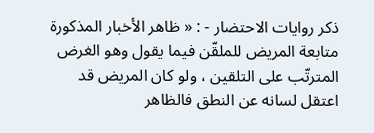ذكر روايات الاحتضار - : « ظاهر الأخبار المذكورة متابعة المريض للملقّن فيما يقول وهو الغرض المترتّب على التلقين ، ولو كان المريض قد اعتقل لسانه عن النطق فالظاهر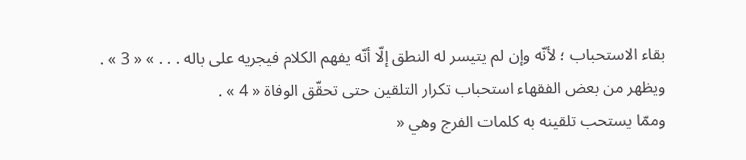بقاء الاستحباب ؛ لأنّه وإن لم يتيسر له النطق إلّا أنّه يفهم الكلام فيجريه على باله . . . » « 3 » .
ويظهر من بعض الفقهاء استحباب تكرار التلقين حتى تحقّق الوفاة « 4 » .
وممّا يستحب تلقينه به كلمات الفرج وهي «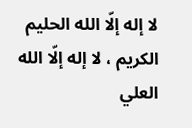لا إله إلّا الله الحليم الكريم ، لا إله إلّا الله العلي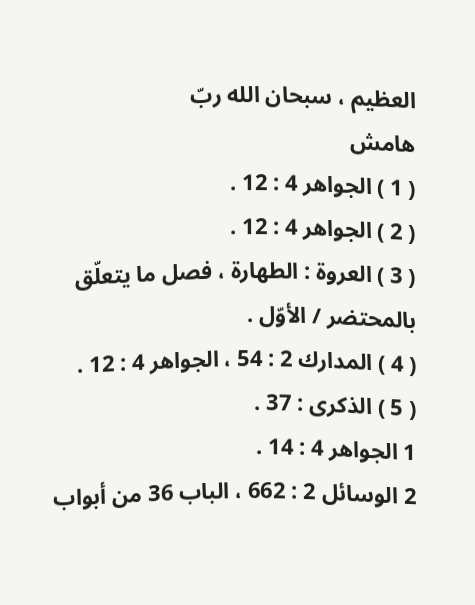العظيم ، سبحان الله ربّ
هامش
( 1 ) الجواهر 4 : 12 .
( 2 ) الجواهر 4 : 12 .
( 3 ) العروة : الطهارة ، فصل ما يتعلّق بالمحتضر / الأوّل .
( 4 ) المدارك 2 : 54 ، الجواهر 4 : 12 .
( 5 ) الذكرى : 37 .
1 الجواهر 4 : 14 .
2 الوسائل 2 : 662 ، الباب 36 من أبواب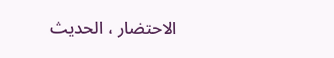الاحتضار ، الحديث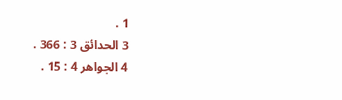1 .
3 الحدائق 3 : 366 .
4 الجواهر 4 : 15 .